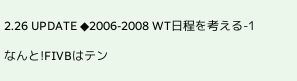2.26 UPDATE ◆2006-2008 WT日程を考える-1

なんと!FIVBはテン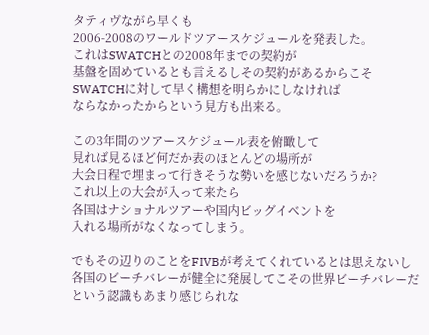タティヴながら早くも
2006-2008のワールドツアースケジュールを発表した。
これはSWATCHとの2008年までの契約が
基盤を固めているとも言えるしその契約があるからこそ
SWATCHに対して早く構想を明らかにしなければ
ならなかったからという見方も出来る。

この3年間のツアースケジュール表を俯瞰して
見れば見るほど何だか表のほとんどの場所が
大会日程で埋まって行きそうな勢いを感じないだろうか?
これ以上の大会が入って来たら
各国はナショナルツアーや国内ビッグイベントを
入れる場所がなくなってしまう。

でもその辺りのことをFIVBが考えてくれているとは思えないし
各国のビーチバレーが健全に発展してこその世界ビーチバレーだ
という認識もあまり感じられな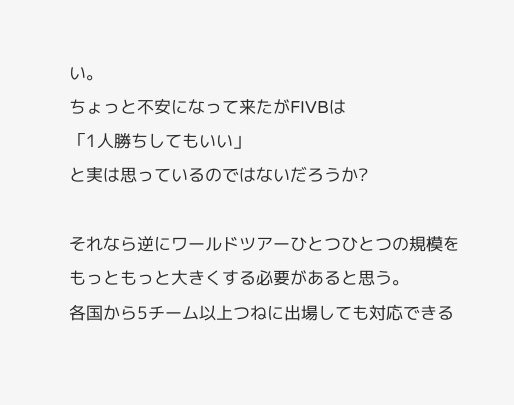い。
ちょっと不安になって来たがFIVBは
「1人勝ちしてもいい」
と実は思っているのではないだろうか?

それなら逆にワールドツアーひとつひとつの規模を
もっともっと大きくする必要があると思う。
各国から5チーム以上つねに出場しても対応できる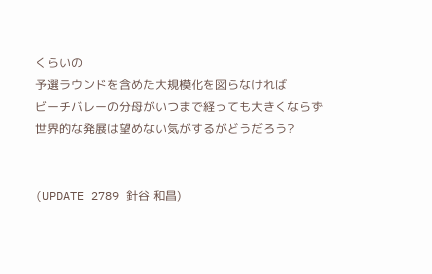くらいの
予選ラウンドを含めた大規模化を図らなければ
ビーチバレーの分母がいつまで経っても大きくならず
世界的な発展は望めない気がするがどうだろう?


(UPDATE 2789 針谷 和昌)